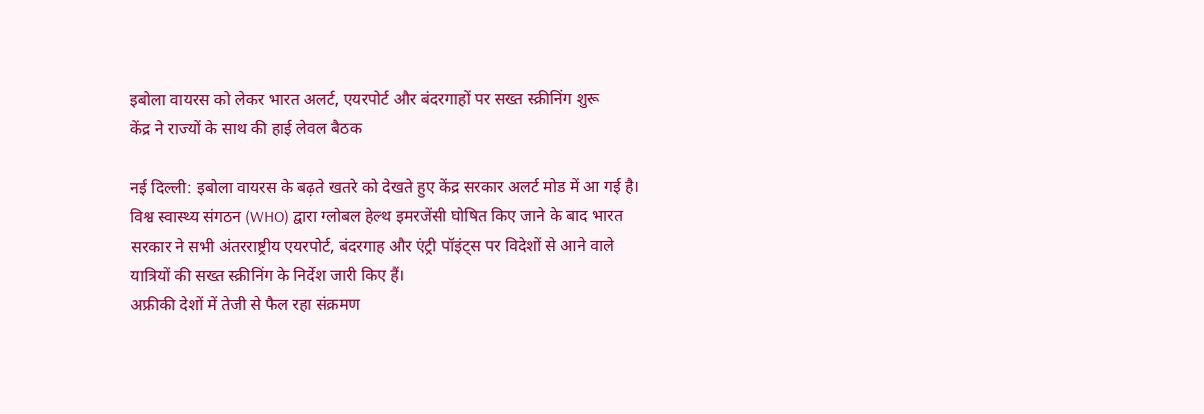इबोला वायरस को लेकर भारत अलर्ट, एयरपोर्ट और बंदरगाहों पर सख्त स्क्रीनिंग शुरू
केंद्र ने राज्यों के साथ की हाई लेवल बैठक

नई दिल्ली: इबोला वायरस के बढ़ते खतरे को देखते हुए केंद्र सरकार अलर्ट मोड में आ गई है। विश्व स्वास्थ्य संगठन (WHO) द्वारा ग्लोबल हेल्थ इमरजेंसी घोषित किए जाने के बाद भारत सरकार ने सभी अंतरराष्ट्रीय एयरपोर्ट, बंदरगाह और एंट्री पॉइंट्स पर विदेशों से आने वाले यात्रियों की सख्त स्क्रीनिंग के निर्देश जारी किए हैं।
अफ्रीकी देशों में तेजी से फैल रहा संक्रमण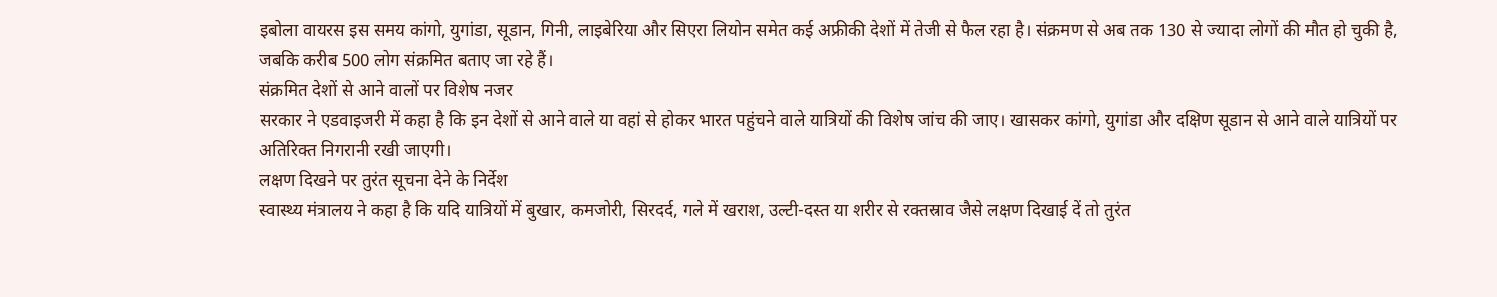इबोला वायरस इस समय कांगो, युगांडा, सूडान, गिनी, लाइबेरिया और सिएरा लियोन समेत कई अफ्रीकी देशों में तेजी से फैल रहा है। संक्रमण से अब तक 130 से ज्यादा लोगों की मौत हो चुकी है, जबकि करीब 500 लोग संक्रमित बताए जा रहे हैं।
संक्रमित देशों से आने वालों पर विशेष नजर
सरकार ने एडवाइजरी में कहा है कि इन देशों से आने वाले या वहां से होकर भारत पहुंचने वाले यात्रियों की विशेष जांच की जाए। खासकर कांगो, युगांडा और दक्षिण सूडान से आने वाले यात्रियों पर अतिरिक्त निगरानी रखी जाएगी।
लक्षण दिखने पर तुरंत सूचना देने के निर्देश
स्वास्थ्य मंत्रालय ने कहा है कि यदि यात्रियों में बुखार, कमजोरी, सिरदर्द, गले में खराश, उल्टी-दस्त या शरीर से रक्तस्राव जैसे लक्षण दिखाई दें तो तुरंत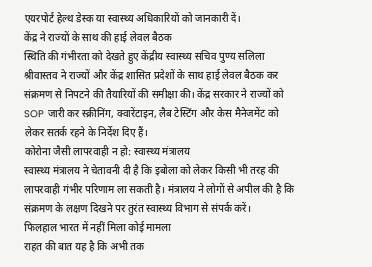एयरपोर्ट हेल्थ डेस्क या स्वास्थ्य अधिकारियों को जानकारी दें।
केंद्र ने राज्यों के साथ की हाई लेवल बैठक
स्थिति की गंभीरता को देखते हुए केंद्रीय स्वास्थ्य सचिव पुण्य सलिला श्रीवास्तव ने राज्यों और केंद्र शासित प्रदेशों के साथ हाई लेवल बैठक कर संक्रमण से निपटने की तैयारियों की समीक्षा की। केंद्र सरकार ने राज्यों को SOP जारी कर स्क्रीनिंग, क्वारेंटाइन, लैब टेस्टिंग और केस मैनेजमेंट को लेकर सतर्क रहने के निर्देश दिए हैं।
कोरोना जैसी लापरवाही न हो: स्वास्थ्य मंत्रालय
स्वास्थ्य मंत्रालय ने चेतावनी दी है कि इबोला को लेकर किसी भी तरह की लापरवाही गंभीर परिणाम ला सकती है। मंत्रालय ने लोगों से अपील की है कि संक्रमण के लक्षण दिखने पर तुरंत स्वास्थ्य विभाग से संपर्क करें।
फिलहाल भारत में नहीं मिला कोई मामला
राहत की बात यह है कि अभी तक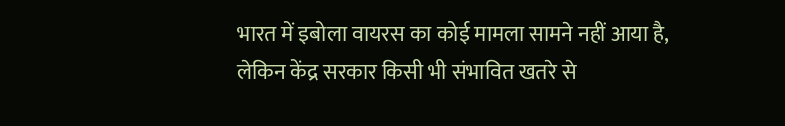भारत में इबोला वायरस का कोई मामला सामने नहीं आया है, लेकिन केंद्र सरकार किसी भी संभावित खतरे से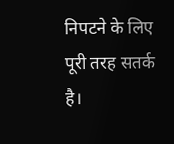निपटने के लिए पूरी तरह सतर्क है।